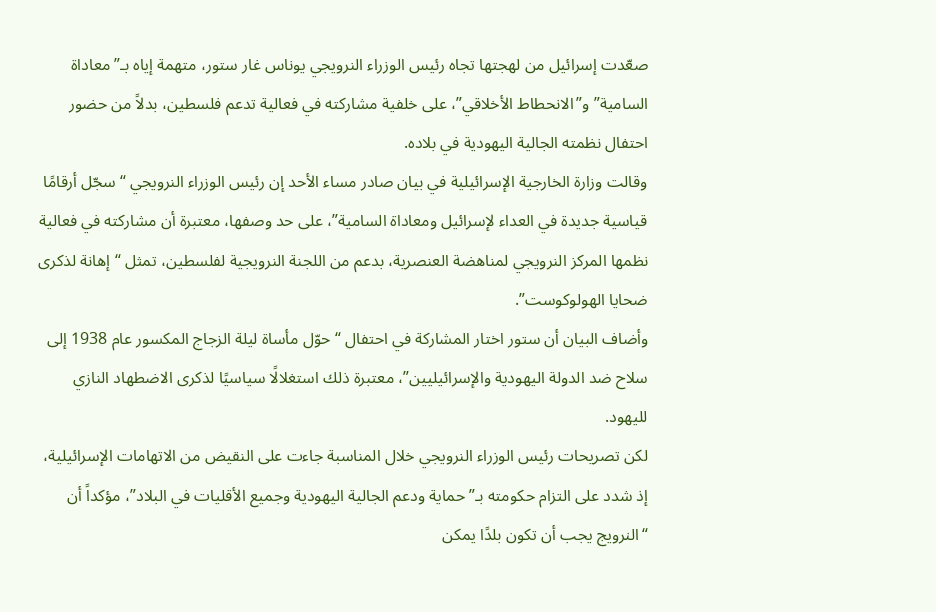صعّدت إسرائيل من لهجتها تجاه رئيس الوزراء النرويجي يوناس غار ستور، متهمة إياه بـ”معاداة السامية” و”الانحطاط الأخلاقي”، على خلفية مشاركته في فعالية تدعم فلسطين، بدلاً من حضور احتفال نظمته الجالية اليهودية في بلاده.
وقالت وزارة الخارجية الإسرائيلية في بيان صادر مساء الأحد إن رئيس الوزراء النرويجي “سجّل أرقامًا قياسية جديدة في العداء لإسرائيل ومعاداة السامية”، على حد وصفها، معتبرة أن مشاركته في فعالية نظمها المركز النرويجي لمناهضة العنصرية، بدعم من اللجنة النرويجية لفلسطين، تمثل “إهانة لذكرى ضحايا الهولوكوست”.
وأضاف البيان أن ستور اختار المشاركة في احتفال “حوّل مأساة ليلة الزجاج المكسور عام 1938 إلى سلاح ضد الدولة اليهودية والإسرائيليين”، معتبرة ذلك استغلالًا سياسيًا لذكرى الاضطهاد النازي لليهود.
لكن تصريحات رئيس الوزراء النرويجي خلال المناسبة جاءت على النقيض من الاتهامات الإسرائيلية، إذ شدد على التزام حكومته بـ”حماية ودعم الجالية اليهودية وجميع الأقليات في البلاد”، مؤكداً أن “النرويج يجب أن تكون بلدًا يمكن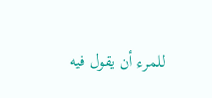للمرء أن يقول فيه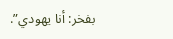بفخر: أنا يهودي”.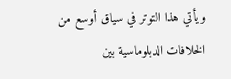ويأتي هذا التوتر في سياق أوسع من الخلافات الدبلوماسية بين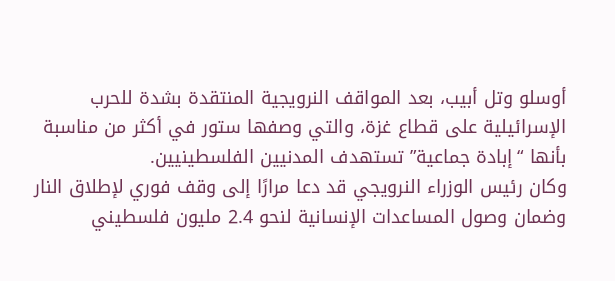أوسلو وتل أبيب، بعد المواقف النرويجية المنتقدة بشدة للحرب الإسرائيلية على قطاع غزة، والتي وصفها ستور في أكثر من مناسبة بأنها “إبادة جماعية” تستهدف المدنيين الفلسطينيين.
وكان رئيس الوزراء النرويجي قد دعا مرارًا إلى وقف فوري لإطلاق النار وضمان وصول المساعدات الإنسانية لنحو 2.4 مليون فلسطيني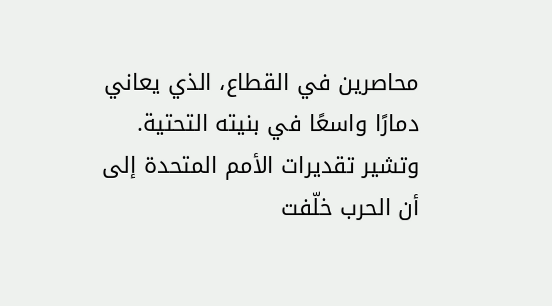محاصرين في القطاع، الذي يعاني دمارًا واسعًا في بنيته التحتية.
وتشير تقديرات الأمم المتحدة إلى أن الحرب خلّفت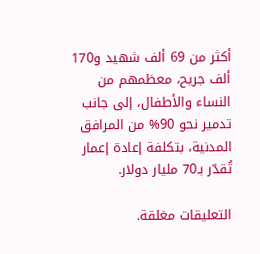أكثر من 69 ألف شهيد و170 ألف جريح، معظمهم من النساء والأطفال، إلى جانب تدمير نحو 90% من المرافق المدنية، بتكلفة إعادة إعمار تُقدّر بـ70 مليار دولار.

التعليقات مغلقة.